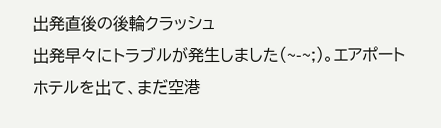出発直後の後輪クラッシュ
出発早々にトラブルが発生しました(~-~;)。エアポートホテルを出て、まだ空港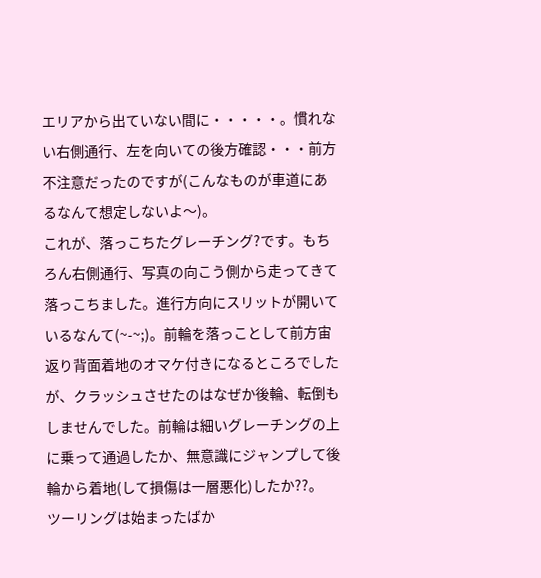エリアから出ていない間に・・・・・。慣れない右側通行、左を向いての後方確認・・・前方不注意だったのですが(こんなものが車道にあるなんて想定しないよ〜)。
これが、落っこちたグレーチング?です。もちろん右側通行、写真の向こう側から走ってきて落っこちました。進行方向にスリットが開いているなんて(~-~;)。前輪を落っことして前方宙返り背面着地のオマケ付きになるところでしたが、クラッシュさせたのはなぜか後輪、転倒もしませんでした。前輪は細いグレーチングの上に乗って通過したか、無意識にジャンプして後輪から着地(して損傷は一層悪化)したか??。
ツーリングは始まったばか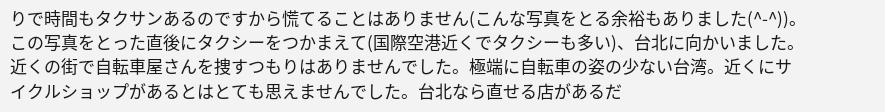りで時間もタクサンあるのですから慌てることはありません(こんな写真をとる余裕もありました(^-^))。この写真をとった直後にタクシーをつかまえて(国際空港近くでタクシーも多い)、台北に向かいました。近くの街で自転車屋さんを捜すつもりはありませんでした。極端に自転車の姿の少ない台湾。近くにサイクルショップがあるとはとても思えませんでした。台北なら直せる店があるだ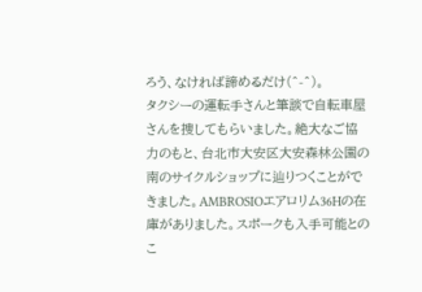ろう、なければ諦めるだけ(^-^)。
タクシーの運転手さんと筆談で自転車屋さんを捜してもらいました。絶大なご協力のもと、台北市大安区大安森林公園の南のサイクルショップに辿りつくことができました。AMBROSIOエアロリム36Hの在庫がありました。スポークも入手可能とのこ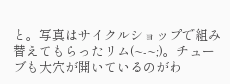と。写真はサイクルショップで組み替えてもらったリム(~-~;)。チューブも大穴が開いているのがわ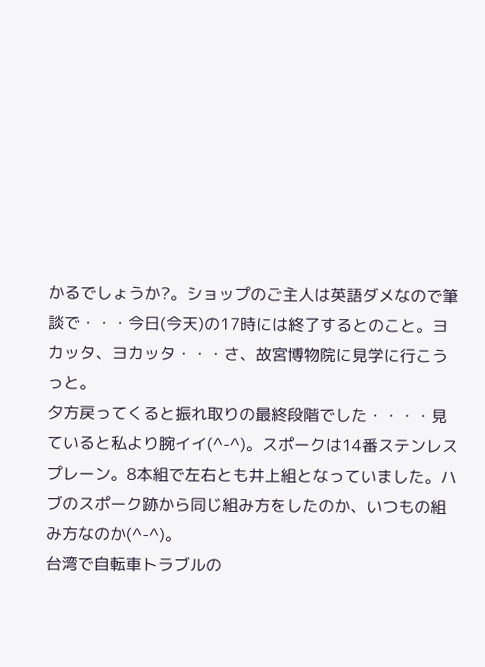かるでしょうか?。ショップのご主人は英語ダメなので筆談で・・・今日(今天)の17時には終了するとのこと。ヨカッタ、ヨカッタ・・・さ、故宮博物院に見学に行こうっと。
夕方戻ってくると振れ取りの最終段階でした・・・・見ていると私より腕イイ(^-^)。スポークは14番ステンレスプレーン。8本組で左右とも井上組となっていました。ハブのスポーク跡から同じ組み方をしたのか、いつもの組み方なのか(^-^)。
台湾で自転車トラブルの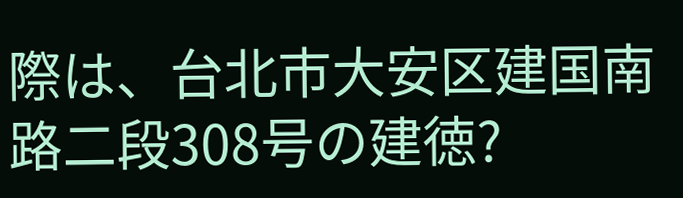際は、台北市大安区建国南路二段308号の建徳?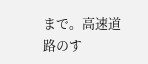まで。高速道路のす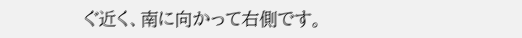ぐ近く、南に向かって右側です。